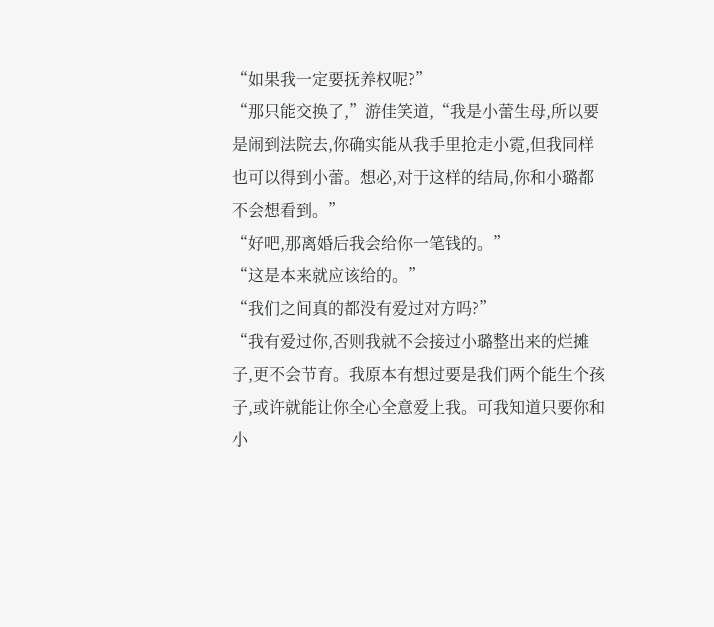“如果我一定要抚养权呢?”
“那只能交换了,”游佳笑道,“我是小蕾生母,所以要是闹到法院去,你确实能从我手里抢走小霓,但我同样也可以得到小蕾。想必,对于这样的结局,你和小璐都不会想看到。”
“好吧,那离婚后我会给你一笔钱的。”
“这是本来就应该给的。”
“我们之间真的都没有爱过对方吗?”
“我有爱过你,否则我就不会接过小璐整出来的烂摊子,更不会节育。我原本有想过要是我们两个能生个孩子,或许就能让你全心全意爱上我。可我知道只要你和小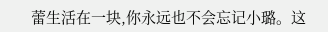蕾生活在一块,你永远也不会忘记小璐。这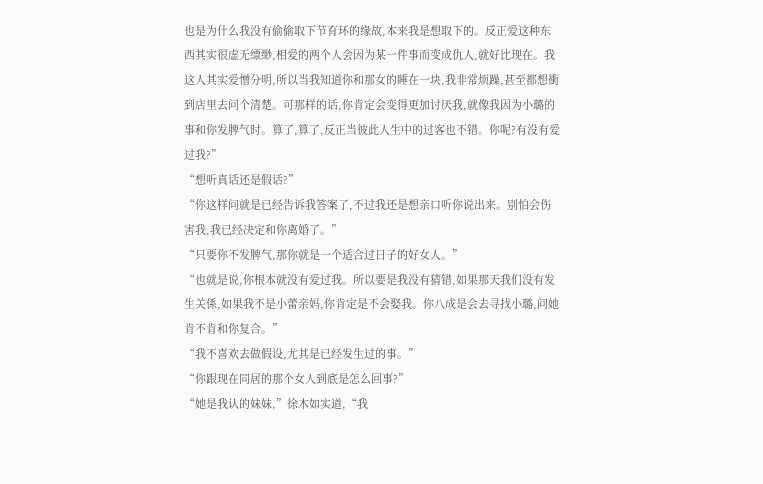也是为什么我没有偷偷取下节育环的缘故,本来我是想取下的。反正爱这种东西其实很虚无缥缈,相爱的两个人会因为某一件事而变成仇人,就好比现在。我这人其实爱憎分明,所以当我知道你和那女的睡在一块,我非常烦躁,甚至都想衝到店里去问个清楚。可那样的话,你肯定会变得更加讨厌我,就像我因为小璐的事和你发脾气时。算了,算了,反正当彼此人生中的过客也不错。你呢?有没有爱过我?”
“想听真话还是假话?”
“你这样问就是已经告诉我答案了,不过我还是想亲口听你说出来。别怕会伤害我,我已经决定和你离婚了。”
“只要你不发脾气,那你就是一个适合过日子的好女人。”
“也就是说,你根本就没有爱过我。所以要是我没有猜错,如果那天我们没有发生关係,如果我不是小蕾亲妈,你肯定是不会娶我。你八成是会去寻找小璐,问她肯不肯和你复合。”
“我不喜欢去做假设,尤其是已经发生过的事。”
“你跟现在同居的那个女人到底是怎么回事?”
“她是我认的妹妹,”徐木如实道,“我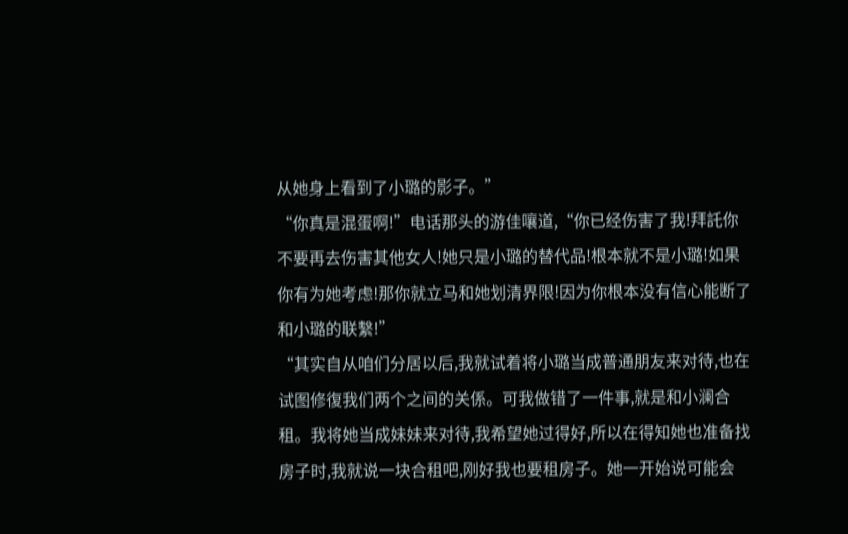从她身上看到了小璐的影子。”
“你真是混蛋啊!”电话那头的游佳嚷道,“你已经伤害了我!拜託你不要再去伤害其他女人!她只是小璐的替代品!根本就不是小璐!如果你有为她考虑!那你就立马和她划清界限!因为你根本没有信心能断了和小璐的联繫!”
“其实自从咱们分居以后,我就试着将小璐当成普通朋友来对待,也在试图修復我们两个之间的关係。可我做错了一件事,就是和小澜合租。我将她当成妹妹来对待,我希望她过得好,所以在得知她也准备找房子时,我就说一块合租吧,刚好我也要租房子。她一开始说可能会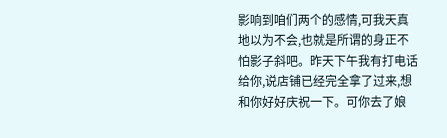影响到咱们两个的感情,可我天真地以为不会,也就是所谓的身正不怕影子斜吧。昨天下午我有打电话给你,说店铺已经完全拿了过来,想和你好好庆祝一下。可你去了娘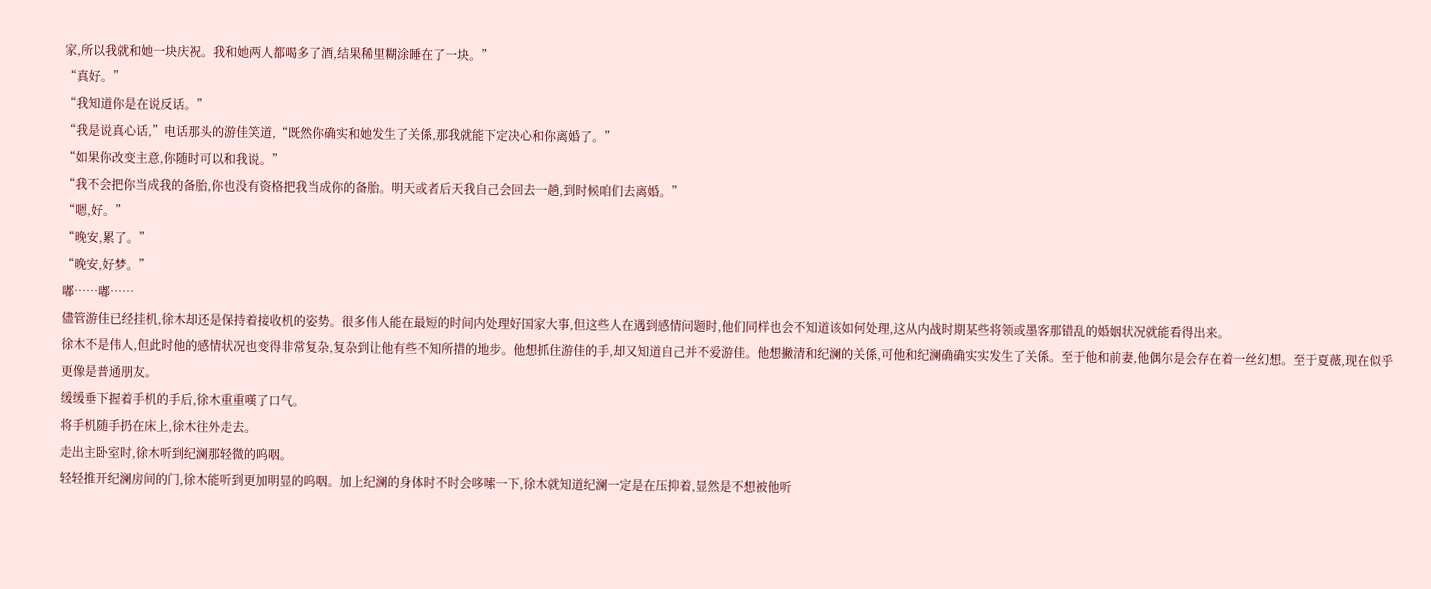家,所以我就和她一块庆祝。我和她两人都喝多了酒,结果稀里糊涂睡在了一块。”
“真好。”
“我知道你是在说反话。”
“我是说真心话,”电话那头的游佳笑道,“既然你确实和她发生了关係,那我就能下定决心和你离婚了。”
“如果你改变主意,你随时可以和我说。”
“我不会把你当成我的备胎,你也没有资格把我当成你的备胎。明天或者后天我自己会回去一趟,到时候咱们去离婚。”
“嗯,好。”
“晚安,累了。”
“晚安,好梦。”
嘟……嘟……
儘管游佳已经挂机,徐木却还是保持着接收机的姿势。很多伟人能在最短的时间内处理好国家大事,但这些人在遇到感情问题时,他们同样也会不知道该如何处理,这从内战时期某些将领或墨客那错乱的婚姻状况就能看得出来。
徐木不是伟人,但此时他的感情状况也变得非常复杂,复杂到让他有些不知所措的地步。他想抓住游佳的手,却又知道自己并不爱游佳。他想撇清和纪澜的关係,可他和纪澜确确实实发生了关係。至于他和前妻,他偶尔是会存在着一丝幻想。至于夏薇,现在似乎更像是普通朋友。
缓缓垂下握着手机的手后,徐木重重嘆了口气。
将手机随手扔在床上,徐木往外走去。
走出主卧室时,徐木听到纪澜那轻微的呜咽。
轻轻推开纪澜房间的门,徐木能听到更加明显的呜咽。加上纪澜的身体时不时会哆嗦一下,徐木就知道纪澜一定是在压抑着,显然是不想被他听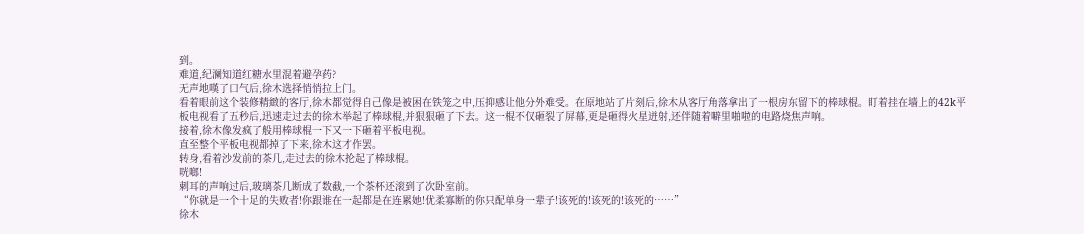到。
难道,纪澜知道红糖水里混着避孕药?
无声地嘆了口气后,徐木选择悄悄拉上门。
看着眼前这个装修精緻的客厅,徐木都觉得自己像是被困在铁笼之中,压抑感让他分外难受。在原地站了片刻后,徐木从客厅角落拿出了一根房东留下的棒球棍。盯着挂在墙上的42k平板电视看了五秒后,迅速走过去的徐木举起了棒球棍,并狠狠砸了下去。这一棍不仅砸裂了屏幕,更是砸得火星迸射,还伴随着噼里啪啦的电路烧焦声响。
接着,徐木像发疯了般用棒球棍一下又一下砸着平板电视。
直至整个平板电视都掉了下来,徐木这才作罢。
转身,看着沙发前的茶几,走过去的徐木抡起了棒球棍。
咣啷!
刺耳的声响过后,玻璃茶几断成了数截,一个茶杯还滚到了次卧室前。
“你就是一个十足的失败者!你跟谁在一起都是在连累她!优柔寡断的你只配单身一辈子!该死的!该死的!该死的……”
徐木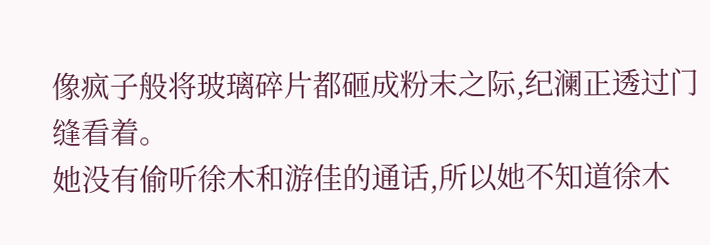像疯子般将玻璃碎片都砸成粉末之际,纪澜正透过门缝看着。
她没有偷听徐木和游佳的通话,所以她不知道徐木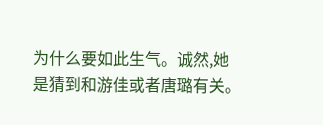为什么要如此生气。诚然,她是猜到和游佳或者唐璐有关。